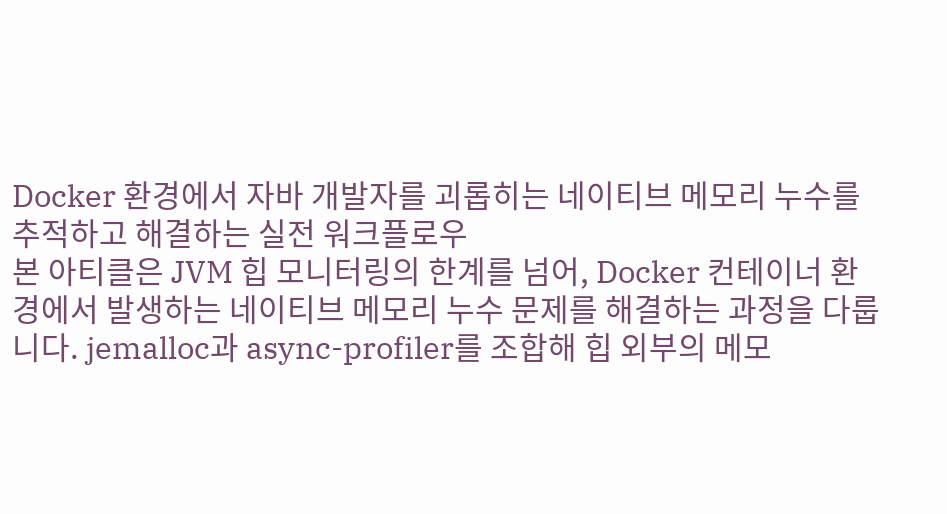Docker 환경에서 자바 개발자를 괴롭히는 네이티브 메모리 누수를 추적하고 해결하는 실전 워크플로우
본 아티클은 JVM 힙 모니터링의 한계를 넘어, Docker 컨테이너 환경에서 발생하는 네이티브 메모리 누수 문제를 해결하는 과정을 다룹니다. jemalloc과 async-profiler를 조합해 힙 외부의 메모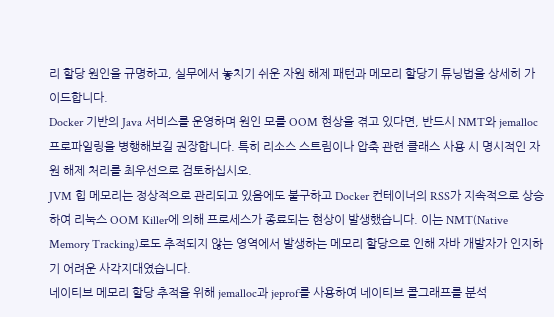리 할당 원인을 규명하고, 실무에서 놓치기 쉬운 자원 해제 패턴과 메모리 할당기 튜닝법을 상세히 가이드합니다.
Docker 기반의 Java 서비스를 운영하며 원인 모를 OOM 현상을 겪고 있다면, 반드시 NMT와 jemalloc 프로파일링을 병행해보길 권장합니다. 특히 리소스 스트림이나 압축 관련 클래스 사용 시 명시적인 자원 해제 처리를 최우선으로 검토하십시오.
JVM 힙 메모리는 정상적으로 관리되고 있음에도 불구하고 Docker 컨테이너의 RSS가 지속적으로 상승하여 리눅스 OOM Killer에 의해 프로세스가 종료되는 현상이 발생했습니다. 이는 NMT(Native Memory Tracking)로도 추적되지 않는 영역에서 발생하는 메모리 할당으로 인해 자바 개발자가 인지하기 어려운 사각지대였습니다.
네이티브 메모리 할당 추적을 위해 jemalloc과 jeprof를 사용하여 네이티브 콜그래프를 분석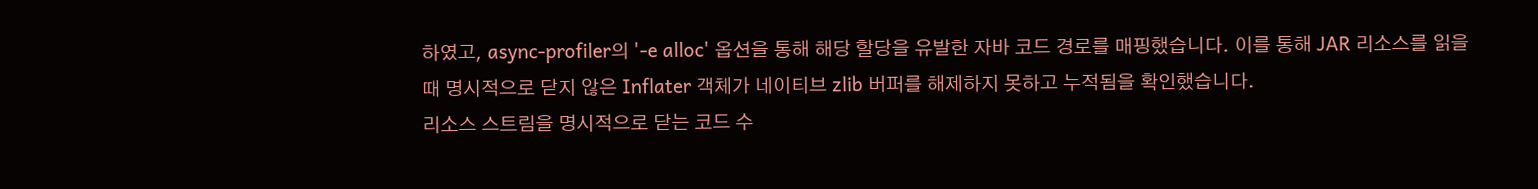하였고, async-profiler의 '-e alloc' 옵션을 통해 해당 할당을 유발한 자바 코드 경로를 매핑했습니다. 이를 통해 JAR 리소스를 읽을 때 명시적으로 닫지 않은 Inflater 객체가 네이티브 zlib 버퍼를 해제하지 못하고 누적됨을 확인했습니다.
리소스 스트림을 명시적으로 닫는 코드 수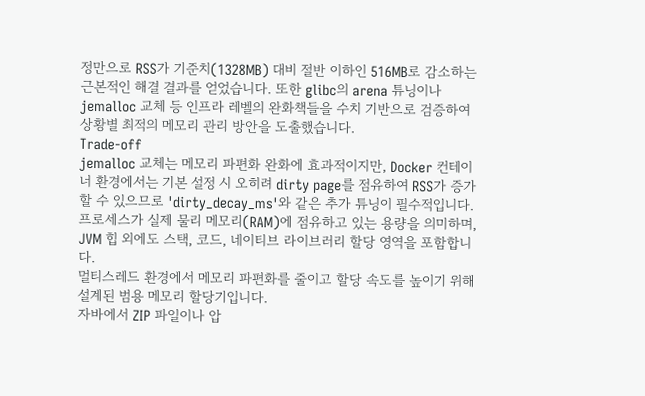정만으로 RSS가 기준치(1328MB) 대비 절반 이하인 516MB로 감소하는 근본적인 해결 결과를 얻었습니다. 또한 glibc의 arena 튜닝이나 jemalloc 교체 등 인프라 레벨의 완화책들을 수치 기반으로 검증하여 상황별 최적의 메모리 관리 방안을 도출했습니다.
Trade-off
jemalloc 교체는 메모리 파편화 완화에 효과적이지만, Docker 컨테이너 환경에서는 기본 설정 시 오히려 dirty page를 점유하여 RSS가 증가할 수 있으므로 'dirty_decay_ms'와 같은 추가 튜닝이 필수적입니다.
프로세스가 실제 물리 메모리(RAM)에 점유하고 있는 용량을 의미하며, JVM 힙 외에도 스택, 코드, 네이티브 라이브러리 할당 영역을 포함합니다.
멀티스레드 환경에서 메모리 파편화를 줄이고 할당 속도를 높이기 위해 설계된 범용 메모리 할당기입니다.
자바에서 ZIP 파일이나 압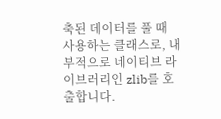축된 데이터를 풀 때 사용하는 클래스로, 내부적으로 네이티브 라이브러리인 zlib를 호출합니다.